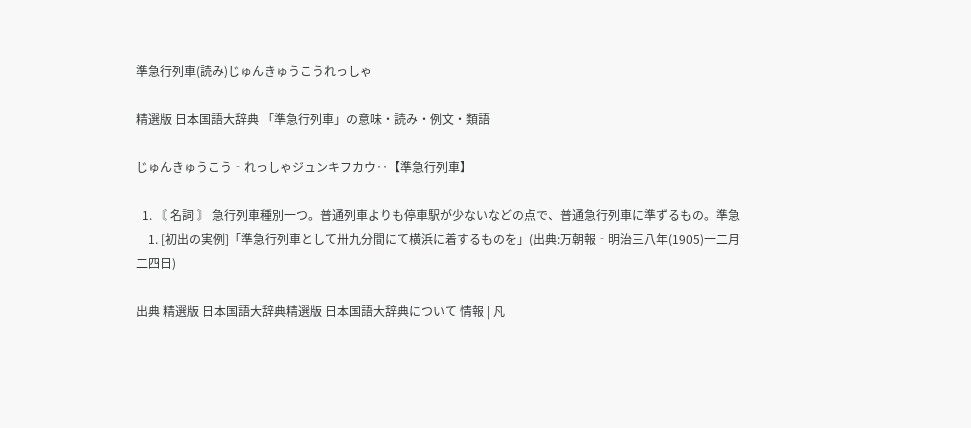準急行列車(読み)じゅんきゅうこうれっしゃ

精選版 日本国語大辞典 「準急行列車」の意味・読み・例文・類語

じゅんきゅうこう‐れっしゃジュンキフカウ‥【準急行列車】

  1. 〘 名詞 〙 急行列車種別一つ。普通列車よりも停車駅が少ないなどの点で、普通急行列車に準ずるもの。準急
    1. [初出の実例]「準急行列車として卅九分間にて横浜に着するものを」(出典:万朝報‐明治三八年(1905)一二月二四日)

出典 精選版 日本国語大辞典精選版 日本国語大辞典について 情報 | 凡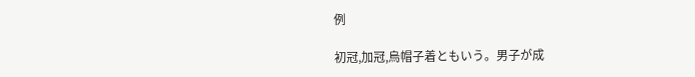例

初冠,加冠,烏帽子着ともいう。男子が成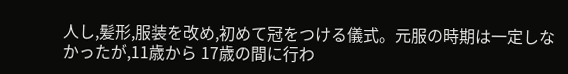人し,髪形,服装を改め,初めて冠をつける儀式。元服の時期は一定しなかったが,11歳から 17歳の間に行わ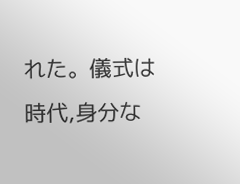れた。儀式は時代,身分な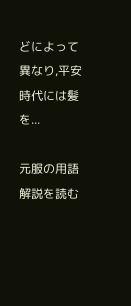どによって異なり,平安時代には髪を...

元服の用語解説を読む